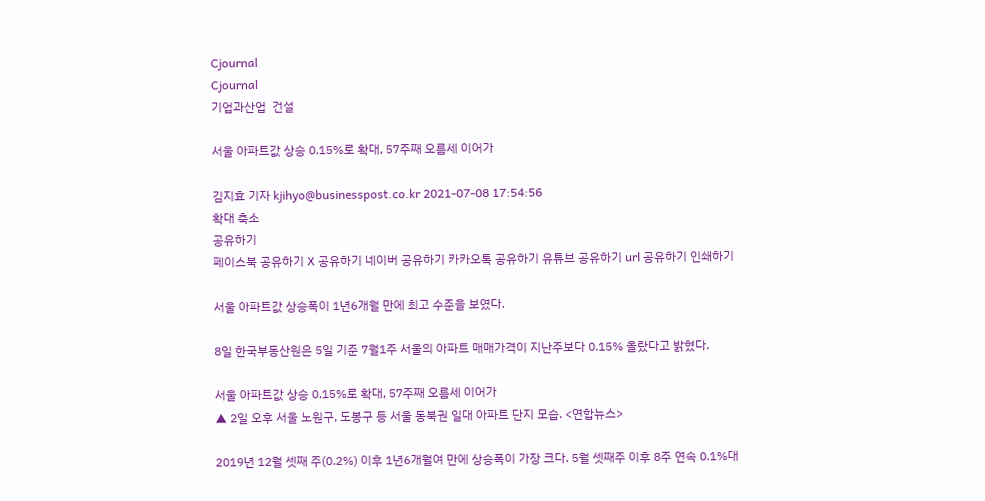Cjournal
Cjournal
기업과산업  건설

서울 아파트값 상승 0.15%로 확대, 57주째 오름세 이어가

김지효 기자 kjihyo@businesspost.co.kr 2021-07-08 17:54:56
확대 축소
공유하기
페이스북 공유하기 X 공유하기 네이버 공유하기 카카오톡 공유하기 유튜브 공유하기 url 공유하기 인쇄하기

서울 아파트값 상승폭이 1년6개월 만에 최고 수준을 보였다.

8일 한국부동산원은 5일 기준 7월1주 서울의 아파트 매매가격이 지난주보다 0.15% 올랐다고 밝혔다.

서울 아파트값 상승 0.15%로 확대, 57주째 오름세 이어가
▲ 2일 오후 서울 노원구, 도봉구 등 서울 동북권 일대 아파트 단지 모습. <연합뉴스>

2019년 12월 셋째 주(0.2%) 이후 1년6개월여 만에 상승폭이 가장 크다. 5월 셋째주 이후 8주 연속 0.1%대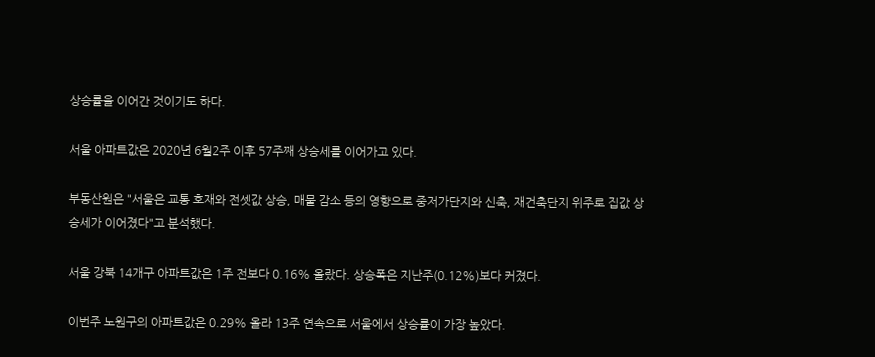상승률을 이어간 것이기도 하다.

서울 아파트값은 2020년 6월2주 이후 57주째 상승세를 이어가고 있다.

부동산원은 "서울은 교통 호재와 전셋값 상승, 매물 감소 등의 영향으로 중저가단지와 신축, 재건축단지 위주로 집값 상승세가 이어졌다"고 분석했다.

서울 강북 14개구 아파트값은 1주 전보다 0.16% 올랐다. 상승폭은 지난주(0.12%)보다 커졌다.

이번주 노원구의 아파트값은 0.29% 올라 13주 연속으로 서울에서 상승률이 가장 높았다.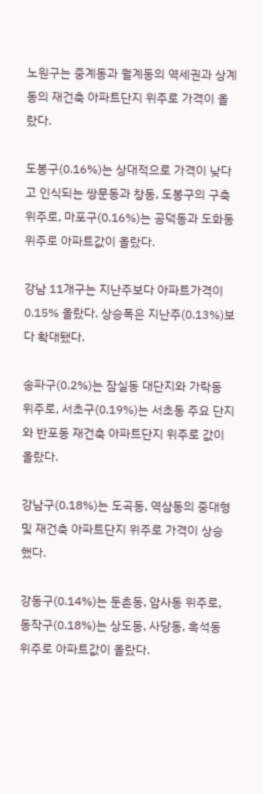노원구는 중계동과 월계동의 역세권과 상계동의 재건축 아파트단지 위주로 가격이 올랐다.

도봉구(0.16%)는 상대적으로 가격이 낮다고 인식되는 쌍문동과 창동, 도봉구의 구축 위주로, 마포구(0.16%)는 공덕동과 도화동 위주로 아파트값이 올랐다.

강남 11개구는 지난주보다 아파트가격이 0.15% 올랐다. 상승폭은 지난주(0.13%)보다 확대됐다.

송파구(0.2%)는 잠실동 대단지와 가락동 위주로, 서초구(0.19%)는 서초동 주요 단지와 반포동 재건축 아파트단지 위주로 값이 올랐다.

강남구(0.18%)는 도곡동, 역삼동의 중대형 및 재건축 아파트단지 위주로 가격이 상승했다.

강동구(0.14%)는 둔촌동, 암사동 위주로, 동작구(0.18%)는 상도동, 사당동, 흑석동 위주로 아파트값이 올랐다.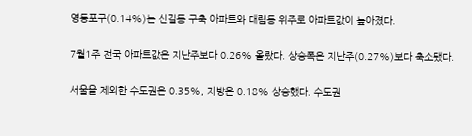영등포구(0.14%)는 신길동 구축 아파트와 대림동 위주로 아파트값이 높아졌다.

7월1주 전국 아파트값은 지난주보다 0.26% 올랐다. 상승폭은 지난주(0.27%)보다 축소됐다.

서울을 제외한 수도권은 0.35%, 지방은 0.18% 상승했다. 수도권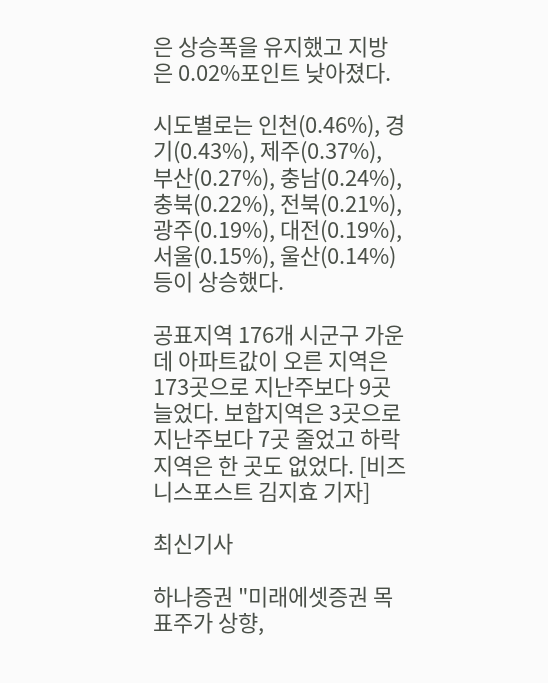은 상승폭을 유지했고 지방은 0.02%포인트 낮아졌다.

시도별로는 인천(0.46%), 경기(0.43%), 제주(0.37%), 부산(0.27%), 충남(0.24%), 충북(0.22%), 전북(0.21%), 광주(0.19%), 대전(0.19%), 서울(0.15%), 울산(0.14%) 등이 상승했다.

공표지역 176개 시군구 가운데 아파트값이 오른 지역은 173곳으로 지난주보다 9곳 늘었다. 보합지역은 3곳으로 지난주보다 7곳 줄었고 하락지역은 한 곳도 없었다. [비즈니스포스트 김지효 기자]

최신기사

하나증권 "미래에셋증권 목표주가 상향,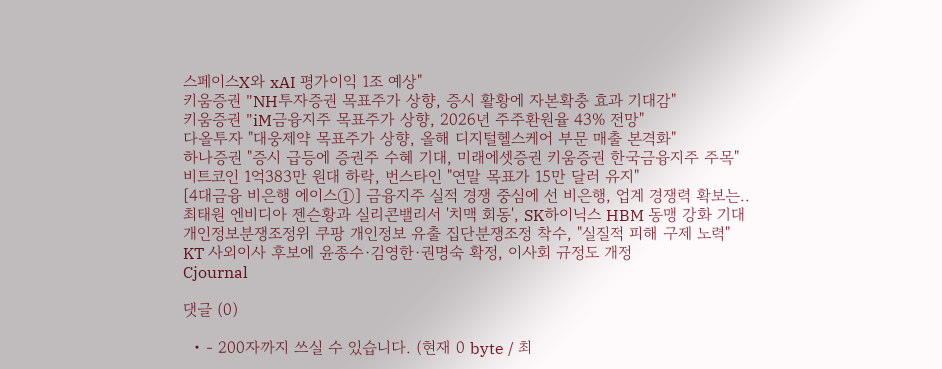스페이스X와 xAI 평가이익 1조 예상"
키움증권 "NH투자증권 목표주가 상향, 증시 활황에 자본확충 효과 기대감"
키움증권 "iM금융지주 목표주가 상향, 2026년 주주환원율 43% 전망"
다올투자 "대웅제약 목표주가 상향, 올해 디지털헬스케어 부문 매출 본격화"
하나증권 "증시 급등에 증권주 수혜 기대, 미래에셋증권 키움증권 한국금융지주 주목"
비트코인 1억383만 원대 하락, 번스타인 "연말 목표가 15만 달러 유지"
[4대금융 비은행 에이스①] 금융지주 실적 경쟁 중심에 선 비은행, 업계 경쟁력 확보는..
최태원 엔비디아 젠슨황과 실리콘밸리서 '치맥 회동', SK하이닉스 HBM 동맹 강화 기대
개인정보분쟁조정위 쿠팡 개인정보 유출 집단분쟁조정 착수, "실질적 피해 구제 노력"
KT 사외이사 후보에 윤종수·김영한·권명숙 확정, 이사회 규정도 개정
Cjournal

댓글 (0)

  • - 200자까지 쓰실 수 있습니다. (현재 0 byte / 최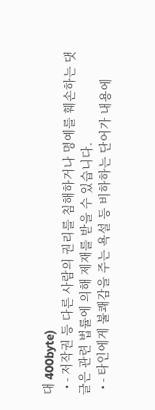대 400byte)
  • - 저작권 등 다른 사람의 권리를 침해하거나 명예를 훼손하는 댓글은 관련 법률에 의해 제재를 받을 수 있습니다.
  • - 타인에게 불쾌감을 주는 욕설 등 비하하는 단어가 내용에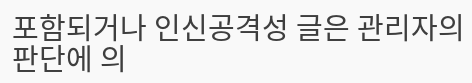포함되거나 인신공격성 글은 관리자의 판단에 의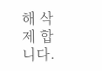해 삭제 합니다.